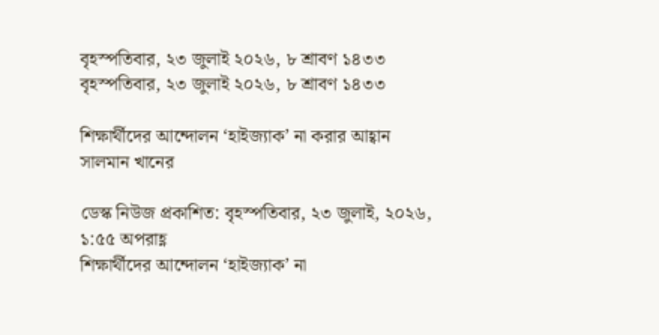বৃহস্পতিবার, ২৩ জুলাই ২০২৬, ৮ শ্রাবণ ১৪৩৩
বৃহস্পতিবার, ২৩ জুলাই ২০২৬, ৮ শ্রাবণ ১৪৩৩

শিক্ষার্থীদের আন্দোলন ‘হাইজ্যাক’ না করার আহ্বান সালমান খানের

ডেস্ক নিউজ প্রকাশিত: বৃহস্পতিবার, ২৩ জুলাই, ২০২৬, ১:৫৫ অপরাহ্ণ
শিক্ষার্থীদের আন্দোলন ‘হাইজ্যাক’ না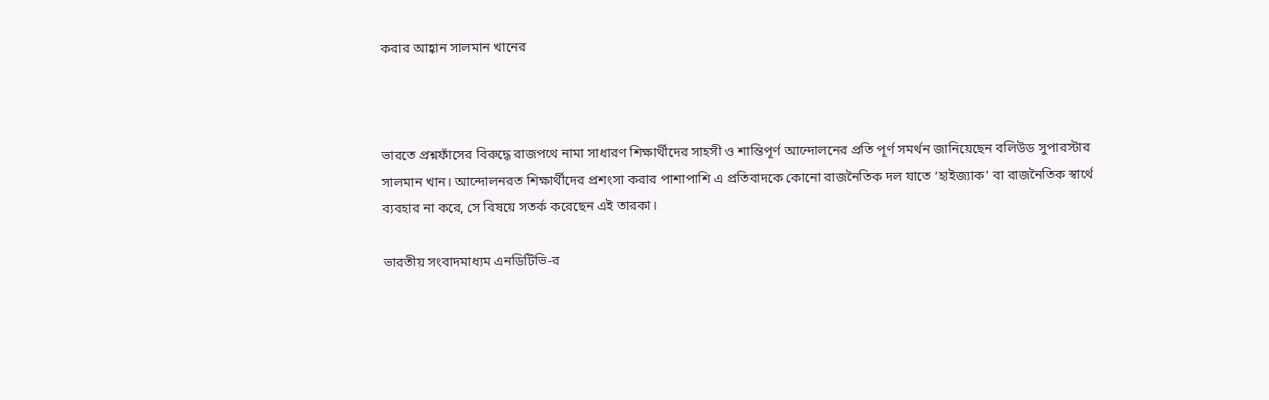করার আহ্বান সালমান খানের



ভারতে প্রশ্নফাঁসের বিরুদ্ধে রাজপথে নামা সাধারণ শিক্ষার্থীদের সাহসী ও শান্তিপূর্ণ আন্দোলনের প্রতি পূর্ণ সমর্থন জানিয়েছেন বলিউড সুপারস্টার সালমান খান। আন্দোলনরত শিক্ষার্থীদের প্রশংসা করার পাশাপাশি এ প্রতিবাদকে কোনো রাজনৈতিক দল যাতে ‘হাইজ্যাক’ বা রাজনৈতিক স্বার্থে ব্যবহার না করে, সে বিষয়ে সতর্ক করেছেন এই তারকা।

ভারতীয় সংবাদমাধ্যম এনডিটিভি-র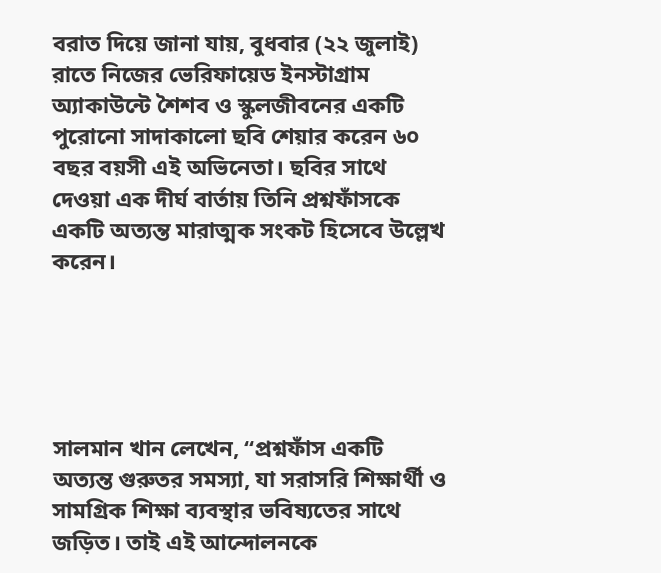বরাত দিয়ে জানা যায়, বুধবার (২২ জুলাই) রাতে নিজের ভেরিফায়েড ইনস্টাগ্রাম অ্যাকাউন্টে শৈশব ও স্কুলজীবনের একটি পুরোনো সাদাকালো ছবি শেয়ার করেন ৬০ বছর বয়সী এই অভিনেতা। ছবির সাথে দেওয়া এক দীর্ঘ বার্তায় তিনি প্রশ্নফাঁসকে একটি অত্যন্ত মারাত্মক সংকট হিসেবে উল্লেখ করেন।





সালমান খান লেখেন, “প্রশ্নফাঁস একটি অত্যন্ত গুরুতর সমস্যা, যা সরাসরি শিক্ষার্থী ও সামগ্রিক শিক্ষা ব্যবস্থার ভবিষ্যতের সাথে জড়িত। তাই এই আন্দোলনকে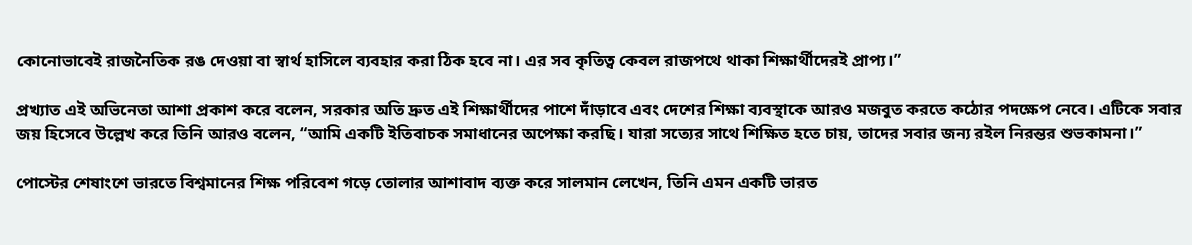কোনোভাবেই রাজনৈতিক রঙ দেওয়া বা স্বার্থ হাসিলে ব্যবহার করা ঠিক হবে না। এর সব কৃতিত্ব কেবল রাজপথে থাকা শিক্ষার্থীদেরই প্রাপ্য।”

প্রখ্যাত এই অভিনেতা আশা প্রকাশ করে বলেন, সরকার অতি দ্রুত এই শিক্ষার্থীদের পাশে দাঁড়াবে এবং দেশের শিক্ষা ব্যবস্থাকে আরও মজবুত করতে কঠোর পদক্ষেপ নেবে। এটিকে সবার জয় হিসেবে উল্লেখ করে তিনি আরও বলেন, “আমি একটি ইতিবাচক সমাধানের অপেক্ষা করছি। যারা সত্যের সাথে শিক্ষিত হতে চায়, তাদের সবার জন্য রইল নিরন্তর শুভকামনা।”

পোস্টের শেষাংশে ভারতে বিশ্বমানের শিক্ষ পরিবেশ গড়ে তোলার আশাবাদ ব্যক্ত করে সালমান লেখেন, তিনি এমন একটি ভারত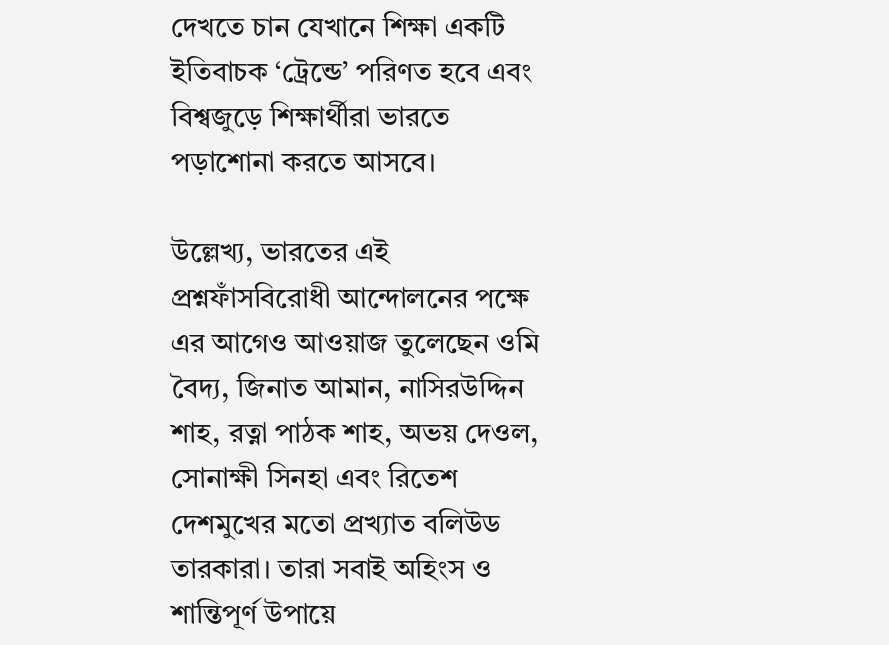দেখতে চান যেখানে শিক্ষা একটি ইতিবাচক ‘ট্রেন্ডে’ পরিণত হবে এবং বিশ্বজুড়ে শিক্ষার্থীরা ভারতে পড়াশোনা করতে আসবে।

উল্লেখ্য, ভারতের এই প্রশ্নফাঁসবিরোধী আন্দোলনের পক্ষে এর আগেও আওয়াজ তুলেছেন ওমি বৈদ্য, জিনাত আমান, নাসিরউদ্দিন শাহ, রত্না পাঠক শাহ, অভয় দেওল, সোনাক্ষী সিনহা এবং রিতেশ দেশমুখের মতো প্রখ্যাত বলিউড তারকারা। তারা সবাই অহিংস ও শান্তিপূর্ণ উপায়ে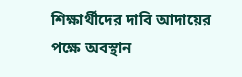শিক্ষার্থীদের দাবি আদায়ের পক্ষে অবস্থান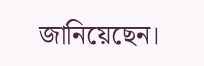জানিয়েছেন।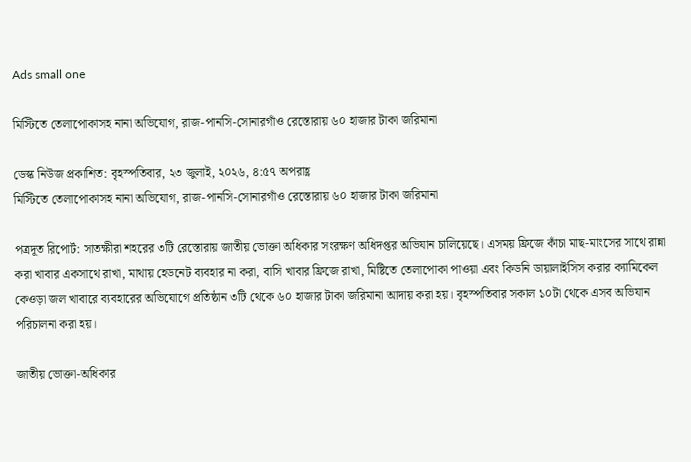Ads small one

মিস্টিতে তেলাপোকাসহ নানা অভিযোগ, রাজ-পানসি-সোনারগাঁও রেস্তোরায় ৬০ হাজার টাকা জরিমানা

ডেস্ক নিউজ প্রকাশিত: বৃহস্পতিবার, ২৩ জুলাই, ২০২৬, ৪:৫৭ অপরাহ্ণ
মিস্টিতে তেলাপোকাসহ নানা অভিযোগ, রাজ-পানসি-সোনারগাঁও রেস্তোরায় ৬০ হাজার টাকা জরিমানা

পত্রদূত রিপোর্ট: সাতক্ষীরা শহরের ৩টি রেস্তোরায় জাতীয় ভোক্তা অধিকার সংরক্ষণ অধিদপ্তর অভিযান চালিয়েছে। এসময় ফ্রিজে কাঁচা মাছ-মাংসের সাথে রান্না করা খাবার একসাথে রাখা, মাথায় হেডনেট ব্যবহার না করা, বাসি খাবার ফ্রিজে রাখা, মিষ্টিতে তেলাপোকা পাওয়া এবং কিডনি ডায়ালাইসিস করার ক্যামিকেল কেওড়া জল খাবারে ব্যবহারের অভিযোগে প্রতিষ্ঠান ৩টি থেকে ৬০ হাজার টাকা জরিমানা আদায় করা হয়। বৃহস্পতিবার সকাল ১০টা থেকে এসব অভিযান পরিচালনা করা হয়।

জাতীয় ভোক্তা-অধিকার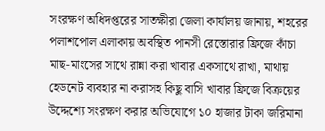সংরক্ষণ অধিদপ্তরের সাতক্ষীরা জেলা কার্যালয় জানায়, শহরের পলাশপোল এলাকায় অবস্থিত পানসী রেস্তোরার ফ্রিজে কাঁচা মাছ-মাংসের সাথে রান্না করা খাবার একসাথে রাখা, মাথায় হেডনেট ব্যবহার না করাসহ কিছু বাসি খাবার ফ্রিজে বিক্রয়ের উদ্দেশ্যে সংরক্ষণ করার অভিযোগে ১০ হাজার টাকা জরিমানা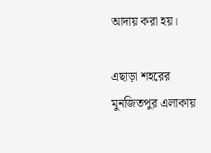আদায় করা হয়।

এছাড়া শহরের মুনজিতপুর এলাকায়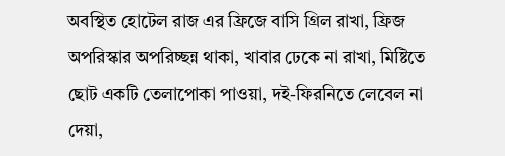অবস্থিত হোটেল রাজ এর ফ্রিজে বাসি গ্রিল রাখা, ফ্রিজ অপরিস্কার অপরিচ্ছন্ন থাকা, খাবার ঢেকে না রাখা, মিষ্টিতে ছোট একটি তেলাপোকা পাওয়া, দই-ফিরনিতে লেবেল না দেয়া,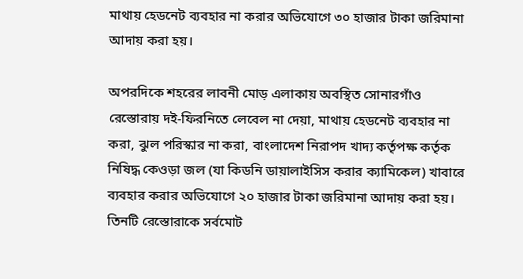মাথায় হেডনেট ব্যবহার না করার অভিযোগে ৩০ হাজার টাকা জরিমানা আদায় করা হয়।

অপরদিকে শহরের লাবনী মোড় এলাকায় অবস্থিত সোনারগাঁও রেস্তোরায় দই-ফিরনিতে লেবেল না দেয়া, মাথায় হেডনেট ব্যবহার না করা, ঝুল পরিস্কার না করা, বাংলাদেশ নিরাপদ খাদ্য কর্তৃপক্ষ কর্তৃক নিষিদ্ধ কেওড়া জল (যা কিডনি ডায়ালাইসিস করার ক্যামিকেল) খাবারে ব্যবহার করার অভিযোগে ২০ হাজার টাকা জরিমানা আদায় করা হয়। তিনটি রেস্তোরাকে সর্বমোট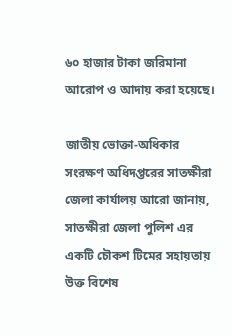৬০ হাজার টাকা জরিমানা আরোপ ও আদায় করা হয়েছে।

জাতীয় ভোক্তা-অধিকার সংরক্ষণ অধিদপ্তরের সাতক্ষীরা জেলা কার্যালয় আরো জানায়, সাতক্ষীরা জেলা পুলিশ এর একটি চৌকশ টিমের সহায়তায় উক্ত বিশেষ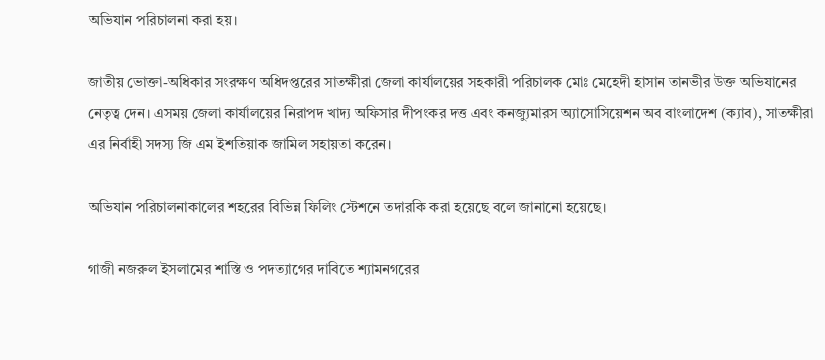অভিযান পরিচালনা করা হয়।

জাতীয় ভোক্তা-অধিকার সংরক্ষণ অধিদপ্তরের সাতক্ষীরা জেলা কার্যালয়ের সহকারী পরিচালক মোঃ মেহেদী হাসান তানভীর উক্ত অভিযানের নেতৃত্ব দেন। এসময় জেলা কার্যালয়ের নিরাপদ খাদ্য অফিসার দীপংকর দত্ত এবং কনজ্যুমারস অ্যাসোসিয়েশন অব বাংলাদেশ (ক্যাব), সাতক্ষীরা এর নির্বাহী সদস্য জি এম ইশতিয়াক জামিল সহায়তা করেন।

অভিযান পরিচালনাকালের শহরের বিভিন্ন ফিলিং স্টেশনে তদারকি করা হয়েছে বলে জানানো হয়েছে।

গাজী নজরুল ইসলামের শাস্তি ও পদত্যাগের দাবিতে শ্যামনগরের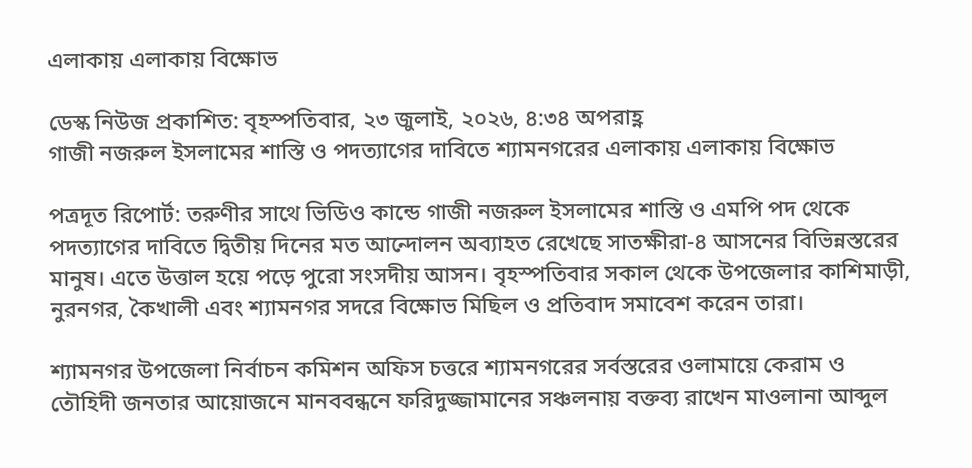এলাকায় এলাকায় বিক্ষোভ

ডেস্ক নিউজ প্রকাশিত: বৃহস্পতিবার, ২৩ জুলাই, ২০২৬, ৪:৩৪ অপরাহ্ণ
গাজী নজরুল ইসলামের শাস্তি ও পদত্যাগের দাবিতে শ্যামনগরের এলাকায় এলাকায় বিক্ষোভ

পত্রদূত রিপোর্ট: তরুণীর সাথে ভিডিও কান্ডে গাজী নজরুল ইসলামের শাস্তি ও এমপি পদ থেকে পদত্যাগের দাবিতে দ্বিতীয় দিনের মত আন্দোলন অব্যাহত রেখেছে সাতক্ষীরা-৪ আসনের বিভিন্নস্তরের মানুষ। এতে উত্তাল হয়ে পড়ে পুরো সংসদীয় আসন। বৃহস্পতিবার সকাল থেকে উপজেলার কাশিমাড়ী, নুরনগর, কৈখালী এবং শ্যামনগর সদরে বিক্ষোভ মিছিল ও প্রতিবাদ সমাবেশ করেন তারা।

শ্যামনগর উপজেলা নির্বাচন কমিশন অফিস চত্তরে শ্যামনগরের সর্বস্তরের ওলামায়ে কেরাম ও তৌহিদী জনতার আয়োজনে মানববন্ধনে ফরিদুজ্জামানের সঞ্চলনায় বক্তব্য রাখেন মাওলানা আব্দুল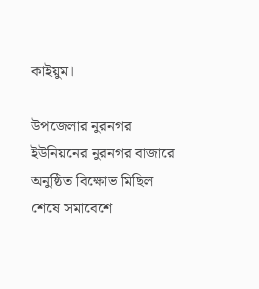কাইয়ুম।

উপজেলার নুরনগর ইউনিয়নের নুরনগর বাজারে অনুষ্ঠিত বিক্ষোভ মিছিল শেষে সমাবেশে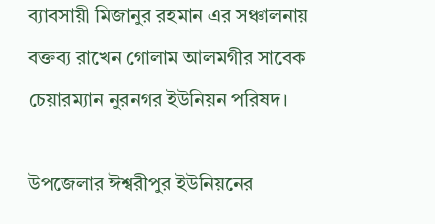ব্যাবসায়ী মিজানুর রহমান এর সঞ্চালনায় বক্তব্য রাখেন গোলাম আলমগীর সাবেক চেয়ারম্যান নুরনগর ইউনিয়ন পরিষদ।

উপজেলার ঈশ্বরীপুর ইউনিয়নের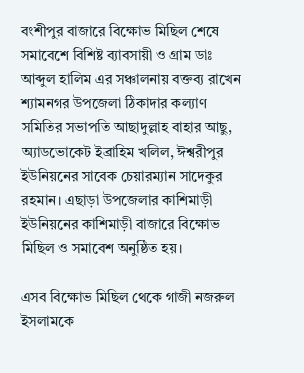বংশীপুর বাজারে বিক্ষোভ মিছিল শেষে সমাবেশে বিশিষ্ট ব্যাবসায়ী ও গ্রাম ডাঃ আব্দুল হালিম এর সঞ্চালনায় বক্তব্য রাখেন শ্যামনগর উপজেলা ঠিকাদার কল্যাণ সমিতির সভাপতি আছাদুল্লাহ বাহার আছু, অ্যাডভোকেট ইব্রাহিম খলিল, ঈশ্বরীপুর ইউনিয়নের সাবেক চেয়ারম্যান সাদেকুর রহমান। এছাড়া উপজেলার কাশিমাড়ী ইউনিয়নের কাশিমাড়ী বাজারে বিক্ষোভ মিছিল ও সমাবেশ অনুষ্ঠিত হয়।

এসব বিক্ষোভ মিছিল থেকে গাজী নজরুল ইসলামকে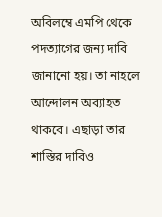অবিলম্বে এমপি থেকে পদত্যাগের জন্য দাবি জানানো হয়। তা নাহলে আন্দোলন অব্যাহত থাকবে। এছাড়া তার শাস্তির দাবিও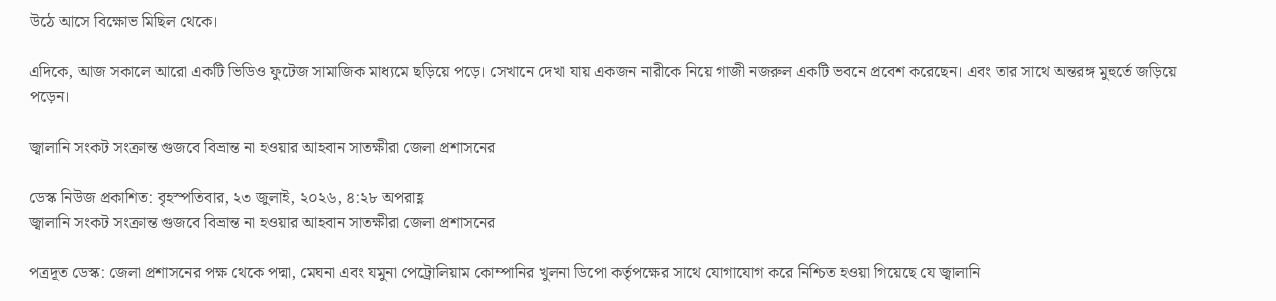উঠে আসে বিক্ষোভ মিছিল থেকে।

এদিকে, আজ সকালে আরো একটি ভিডিও ফুটেজ সামাজিক মাধ্যমে ছড়িয়ে পড়ে। সেখানে দেখা যায় একজন নারীকে নিয়ে গাজী নজরুল একটি ভবনে প্রবেশ করেছেন। এবং তার সাথে অন্তরঙ্গ মুহুর্তে জড়িয়ে পড়েন।

জ্বালানি সংকট সংক্রান্ত গুজবে বিভ্রান্ত না হওয়ার আহবান সাতক্ষীরা জেলা প্রশাসনের

ডেস্ক নিউজ প্রকাশিত: বৃহস্পতিবার, ২৩ জুলাই, ২০২৬, ৪:২৮ অপরাহ্ণ
জ্বালানি সংকট সংক্রান্ত গুজবে বিভ্রান্ত না হওয়ার আহবান সাতক্ষীরা জেলা প্রশাসনের

পত্রদূত ডেস্ক: জেলা প্রশাসনের পক্ষ থেকে পদ্মা, মেঘনা এবং যমুনা পেট্রোলিয়াম কোম্পানির খুলনা ডিপো কর্তৃপক্ষের সাথে যোগাযোগ করে নিশ্চিত হওয়া গিয়েছে যে জ্বালানি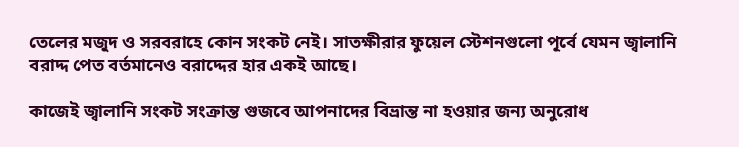তেলের মজুদ ও সরবরাহে কোন সংকট নেই। সাতক্ষীরার ফুয়েল স্টেশনগুলো পূর্বে যেমন জ্বালানি বরাদ্দ পেত বর্তমানেও বরাদ্দের হার একই আছে।

কাজেই জ্বালানি সংকট সংক্রান্ত গুজবে আপনাদের বিভ্রান্ত না হওয়ার জন্য অনুরোধ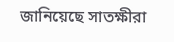জানিয়েছে সাতক্ষীরা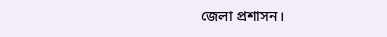জেলা প্রশাসন।